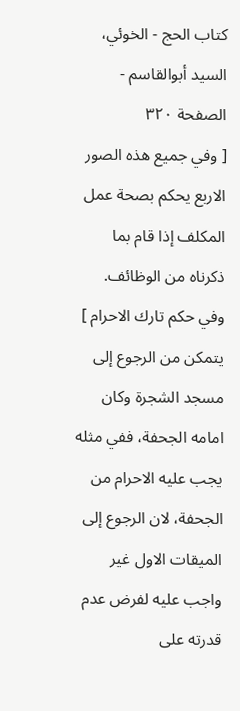كتاب الحج - الخوئي، السيد أبوالقاسم - الصفحة ٣٢٠
[ وفي جميع هذه الصور الاربع يحكم بصحة عمل المكلف إذا قام بما ذكرناه من الوظائف. وفي حكم تارك الاحرام ] يتمكن من الرجوع إلى مسجد الشجرة وكان امامه الجحفة، ففي مثله يجب عليه الاحرام من الجحفة، لان الرجوع إلى الميقات الاول غير واجب عليه لفرض عدم قدرته على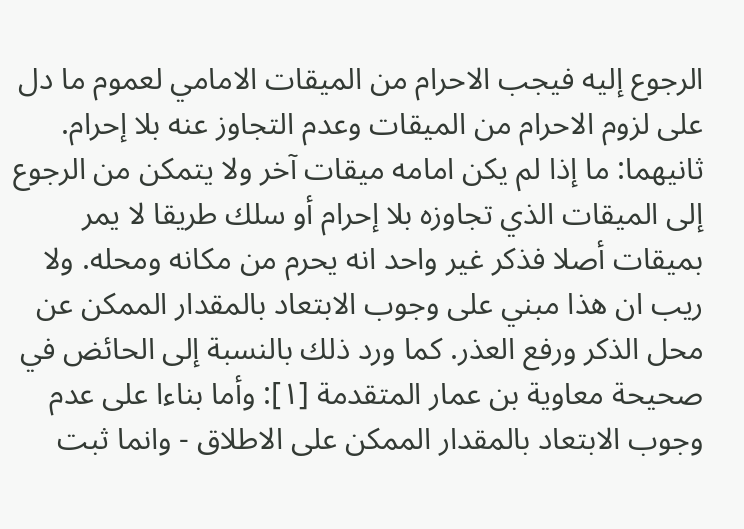الرجوع إليه فيجب الاحرام من الميقات الامامي لعموم ما دل على لزوم الاحرام من الميقات وعدم التجاوز عنه بلا إحرام. ثانيهما: ما إذا لم يكن امامه ميقات آخر ولا يتمكن من الرجوع إلى الميقات الذي تجاوزه بلا إحرام أو سلك طريقا لا يمر بميقات أصلا فذكر غير واحد انه يحرم من مكانه ومحله. ولا ريب ان هذا مبني على وجوب الابتعاد بالمقدار الممكن عن محل الذكر ورفع العذر. كما ورد ذلك بالنسبة إلى الحائض في صحيحة معاوية بن عمار المتقدمة [١]: وأما بناءا على عدم وجوب الابتعاد بالمقدار الممكن على الاطلاق - وانما ثبت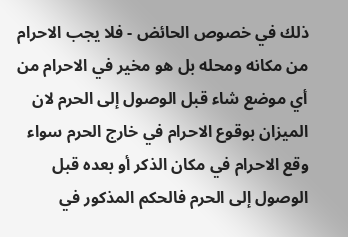ذلك في خصوص الحائض - فلا يجب الاحرام من مكانه ومحله بل هو مخير في الاحرام من أي موضع شاء قبل الوصول إلى الحرم لان الميزان بوقوع الاحرام في خارج الحرم سواء وقع الاحرام في مكان الذكر أو بعده قبل الوصول إلى الحرم فالحكم المذكور في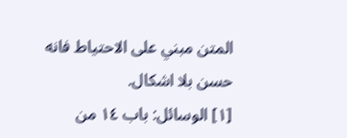المتن مبني على الاحتياط فانه حسن بلا اشكال.
[١] الوسائل: باب ١٤ من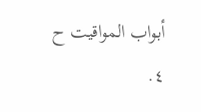أبواب المواقيت ح ٤.